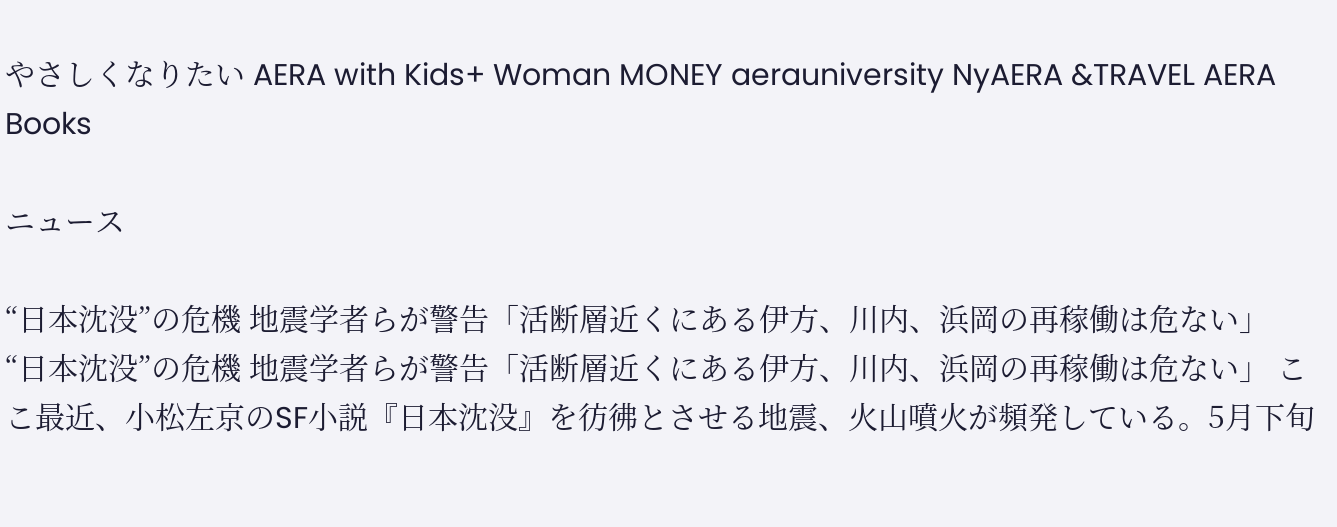やさしくなりたい AERA with Kids+ Woman MONEY aerauniversity NyAERA &TRAVEL AERA Books

ニュース

“日本沈没”の危機 地震学者らが警告「活断層近くにある伊方、川内、浜岡の再稼働は危ない」
“日本沈没”の危機 地震学者らが警告「活断層近くにある伊方、川内、浜岡の再稼働は危ない」 ここ最近、小松左京のSF小説『日本沈没』を彷彿とさせる地震、火山噴火が頻発している。5月下旬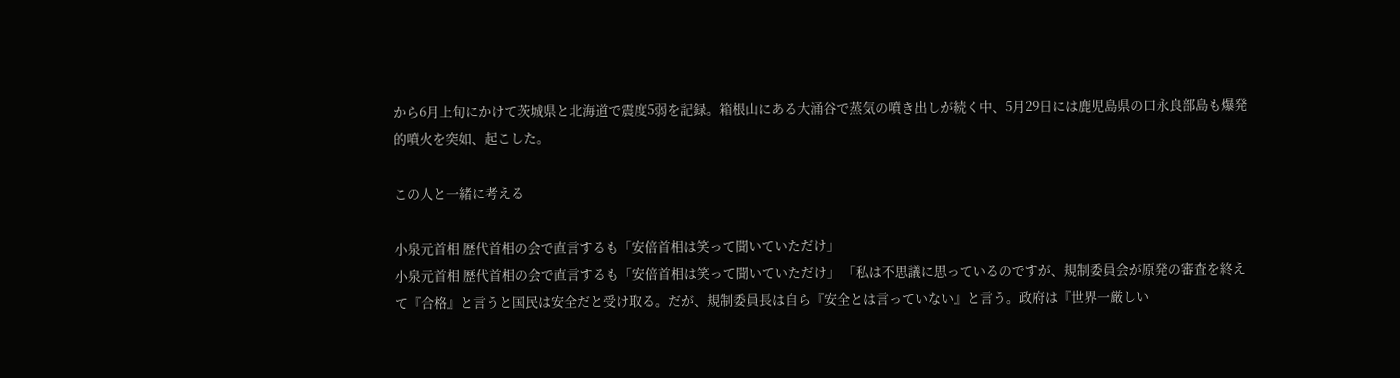から6月上旬にかけて茨城県と北海道で震度5弱を記録。箱根山にある大涌谷で蒸気の噴き出しが続く中、5月29日には鹿児島県の口永良部島も爆発的噴火を突如、起こした。

この人と一緒に考える

小泉元首相 歴代首相の会で直言するも「安倍首相は笑って聞いていただけ」
小泉元首相 歴代首相の会で直言するも「安倍首相は笑って聞いていただけ」 「私は不思議に思っているのですが、規制委員会が原発の審査を終えて『合格』と言うと国民は安全だと受け取る。だが、規制委員長は自ら『安全とは言っていない』と言う。政府は『世界一厳しい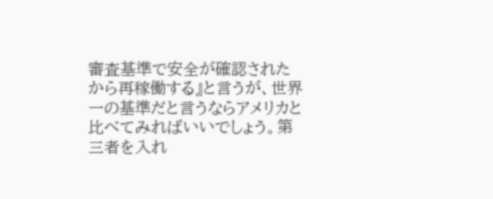審査基準で安全が確認されたから再稼働する』と言うが、世界一の基準だと言うならアメリカと比べてみればいいでしょう。第三者を入れ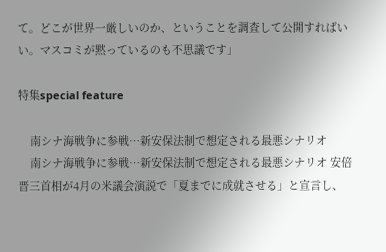て。どこが世界一厳しいのか、ということを調査して公開すればいい。マスコミが黙っているのも不思議です」

特集special feature

    南シナ海戦争に参戦…新安保法制で想定される最悪シナリオ
    南シナ海戦争に参戦…新安保法制で想定される最悪シナリオ 安倍晋三首相が4月の米議会演説で「夏までに成就させる」と宣言し、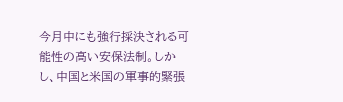今月中にも強行採決される可能性の高い安保法制。しかし、中国と米国の軍事的緊張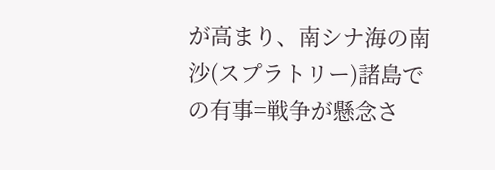が高まり、南シナ海の南沙(スプラトリー)諸島での有事=戦争が懸念さ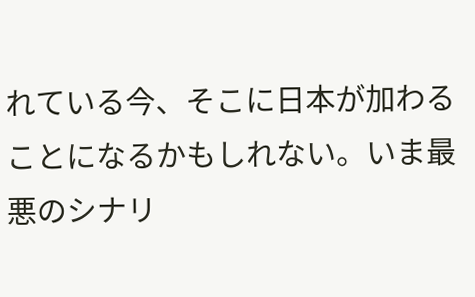れている今、そこに日本が加わることになるかもしれない。いま最悪のシナリ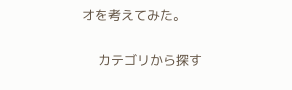オを考えてみた。

    カテゴリから探す